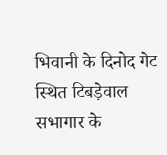भिवानी के दिनोद गेट स्थित टिबड़ेवाल सभागार के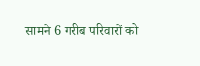सामने 6 गरीब परिवारों को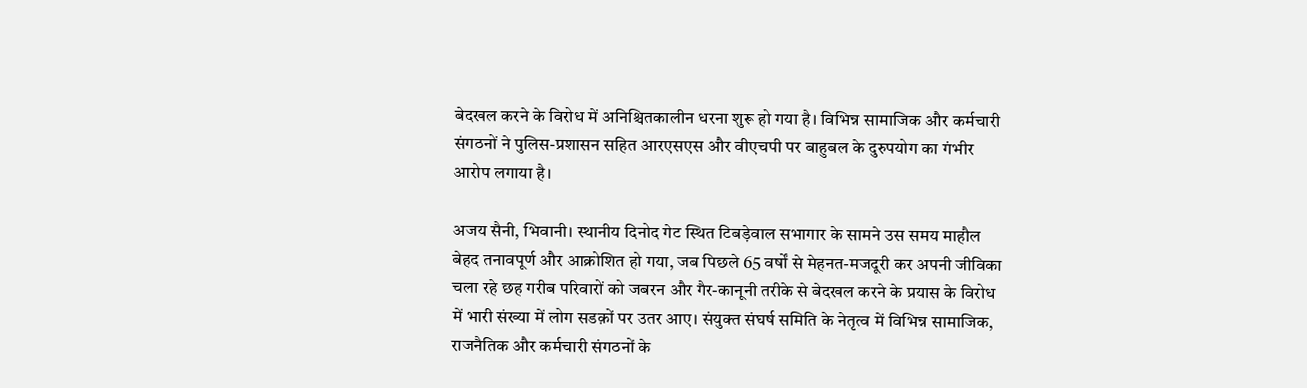बेदखल करने के विरोध में अनिश्चितकालीन धरना शुरू हो गया है। विभिन्न सामाजिक और कर्मचारी संगठनों ने पुलिस-प्रशासन सहित आरएसएस और वीएचपी पर बाहुबल के दुरुपयोग का गंभीर आरोप लगाया है।

अजय सैनी, भिवानी। स्थानीय दिनोद गेट स्थित टिबड़ेवाल सभागार के सामने उस समय माहौल बेहद तनावपूर्ण और आक्रोशित हो गया, जब पिछले 65 वर्षों से मेहनत-मजदूरी कर अपनी जीविका चला रहे छह गरीब परिवारों को जबरन और गैर-कानूनी तरीके से बेदखल करने के प्रयास के विरोध में भारी संख्या में लोग सडक़ों पर उतर आए। संयुक्त संघर्ष समिति के नेतृत्व में विभिन्न सामाजिक, राजनैतिक और कर्मचारी संगठनों के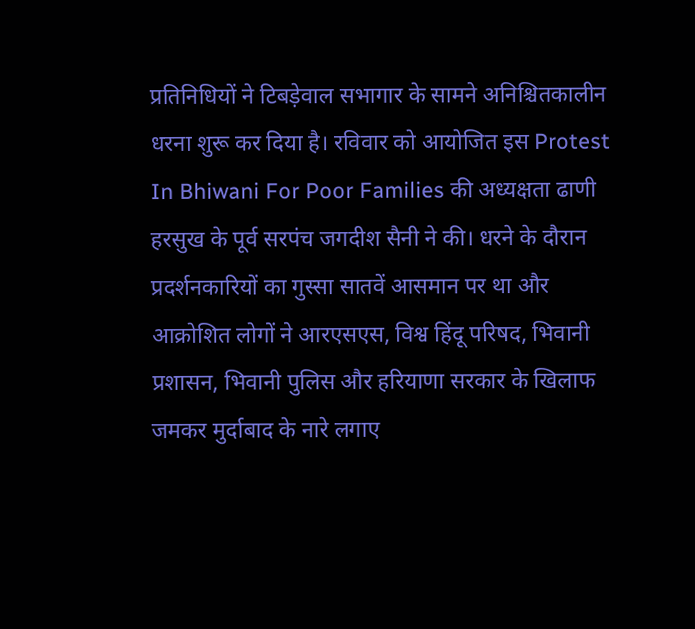प्रतिनिधियों ने टिबड़ेवाल सभागार के सामने अनिश्चितकालीन धरना शुरू कर दिया है। रविवार को आयोजित इस Protest In Bhiwani For Poor Families की अध्यक्षता ढाणी हरसुख के पूर्व सरपंच जगदीश सैनी ने की। धरने के दौरान प्रदर्शनकारियों का गुस्सा सातवें आसमान पर था और आक्रोशित लोगों ने आरएसएस, विश्व हिंदू परिषद, भिवानी प्रशासन, भिवानी पुलिस और हरियाणा सरकार के खिलाफ जमकर मुर्दाबाद के नारे लगाए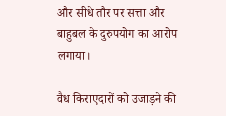और सीधे तौर पर सत्ता और बाहुबल के दुरुपयोग का आरोप लगाया।

वैध किराएदारों को उजाड़ने की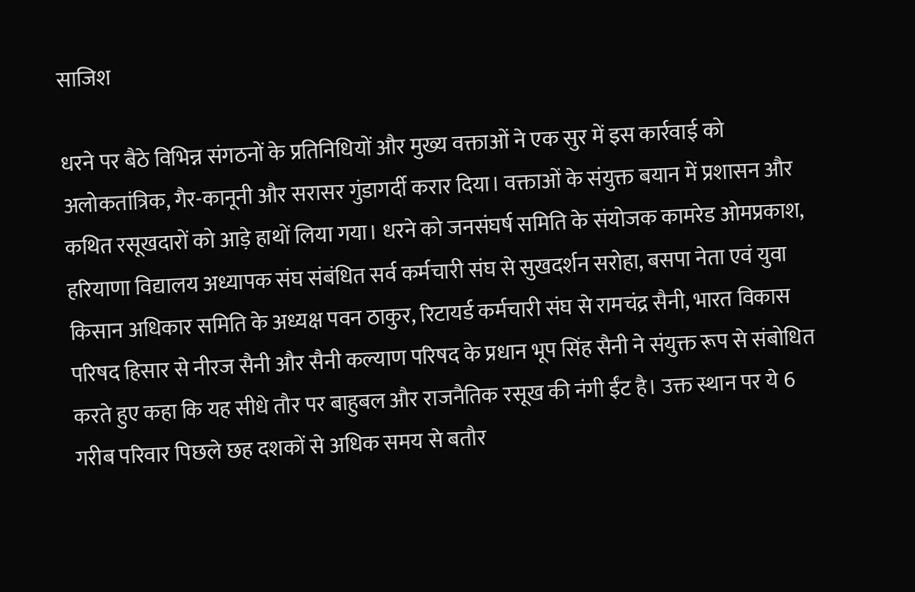साजिश

धरने पर बैठे विभिन्न संगठनों के प्रतिनिधियों और मुख्य वक्ताओं ने एक सुर में इस कार्रवाई को अलोकतांत्रिक, गैर-कानूनी और सरासर गुंडागर्दी करार दिया। वक्ताओं के संयुक्त बयान में प्रशासन और कथित रसूखदारों को आड़े हाथों लिया गया। धरने को जनसंघर्ष समिति के संयोजक कामरेड ओमप्रकाश, हरियाणा विद्यालय अध्यापक संघ संबंधित सर्व कर्मचारी संघ से सुखदर्शन सरोहा, बसपा नेता एवं युवा किसान अधिकार समिति के अध्यक्ष पवन ठाकुर, रिटायर्ड कर्मचारी संघ से रामचंद्र सैनी, भारत विकास परिषद हिसार से नीरज सैनी और सैनी कल्याण परिषद के प्रधान भूप सिंह सैनी ने संयुक्त रूप से संबोधित करते हुए कहा कि यह सीधे तौर पर बाहुबल और राजनैतिक रसूख की नंगी ईंट है। उक्त स्थान पर ये 6 गरीब परिवार पिछले छह दशकों से अधिक समय से बतौर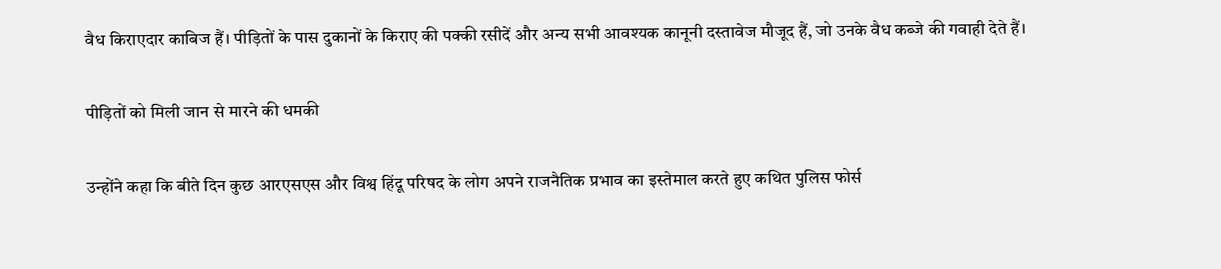वैध किराएदार काबिज हैं। पीड़ितों के पास दुकानों के किराए की पक्की रसीदें और अन्य सभी आवश्यक कानूनी दस्तावेज मौजूद हैं, जो उनके वैध कब्जे की गवाही देते हैं।

पीड़ितों को मिली जान से मारने की धमकी

उन्होंने कहा कि बीते दिन कुछ आरएसएस और विश्व हिंदू परिषद के लोग अपने राजनैतिक प्रभाव का इस्तेमाल करते हुए कथित पुलिस फोर्स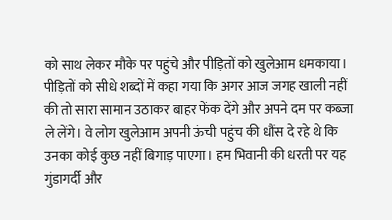को साथ लेकर मौके पर पहुंचे और पीड़ितों को खुलेआम धमकाया। पीड़ितों को सीधे शब्दों में कहा गया कि अगर आज जगह खाली नहीं की तो सारा सामान उठाकर बाहर फेंक देंगे और अपने दम पर कब्जा ले लेंगे। वे लोग खुलेआम अपनी ऊंची पहुंच की धौंस दे रहे थे कि उनका कोई कुछ नहीं बिगाड़ पाएगा। हम भिवानी की धरती पर यह गुंडागर्दी और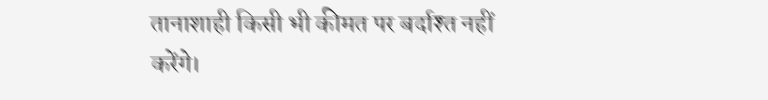तानाशाही किसी भी कीमत पर बर्दाश्त नहीं करेंगे।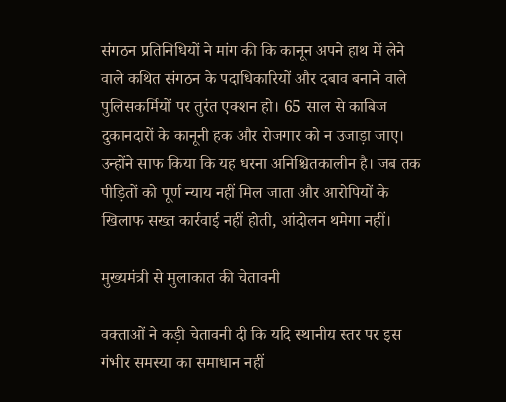संगठन प्रतिनिधियों ने मांग की कि कानून अपने हाथ में लेने वाले कथित संगठन के पदाधिकारियों और दबाव बनाने वाले पुलिसकर्मियों पर तुरंत एक्शन हो। 65 साल से काबिज दुकानदारों के कानूनी हक और रोजगार को न उजाड़ा जाए। उन्होंने साफ किया कि यह धरना अनिश्चितकालीन है। जब तक पीड़ितों को पूर्ण न्याय नहीं मिल जाता और आरोपियों के खिलाफ सख्त कार्रवाई नहीं होती, आंदोलन थमेगा नहीं।

मुख्यमंत्री से मुलाकात की चेतावनी

वक्ताओं ने कड़ी चेतावनी दी कि यदि स्थानीय स्तर पर इस गंभीर समस्या का समाधान नहीं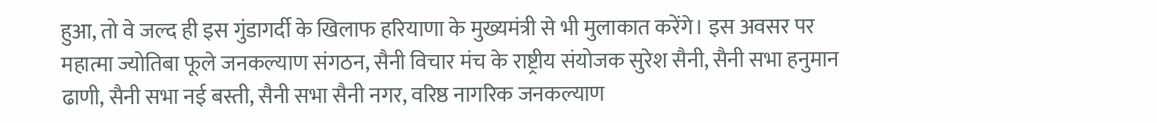हुआ, तो वे जल्द ही इस गुंडागर्दी के खिलाफ हरियाणा के मुख्यमंत्री से भी मुलाकात करेंगे। इस अवसर पर महात्मा ज्योतिबा फूले जनकल्याण संगठन, सैनी विचार मंच के राष्ट्रीय संयोजक सुरेश सैनी, सैनी सभा हनुमान ढाणी, सैनी सभा नई बस्ती, सैनी सभा सैनी नगर, वरिष्ठ नागरिक जनकल्याण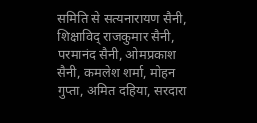समिति से सत्यनारायण सैनी, शिक्षाविद् राजकुमार सैनी, परमानंद सैनी, ओमप्रकाश सैनी, कमलेश शर्मा, मोहन गुप्ता, अमित दहिया, सरदारा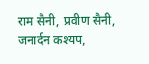राम सैनी, प्रवीण सैनी, जनार्दन कश्यप,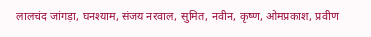लालचंद जांगड़ा, घनश्याम, संजय नरवाल, सुमित, नवीन, कृष्ण, ओमप्रकाश, प्रवीण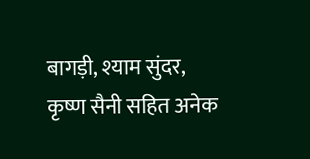बागड़ी, श्याम सुंदर, कृष्ण सैनी सहित अनेक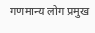गणमान्य लोग प्रमुख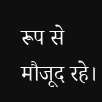रूप से मौजूद रहे।